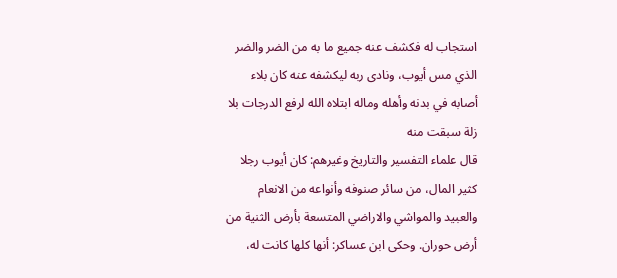استجاب له فكشف عنه جميع ما به من الضر والضر الذي مس أيوب، ونادى ربه ليكشفه عنه كان بلاء أصابه في بدنه وأهله وماله ابتلاه الله لرفع الدرجات بلا زلة سبقت منه
قال علماء التفسير والتاريخ وغيرهم: كان أيوب رجلا كثير المال، من سائر صنوفه وأنواعه من الانعام والعبيد والمواشي والاراضي المتسعة بأرض الثنية من أرض حوران. وحكى ابن عساكر: أنها كلها كانت له،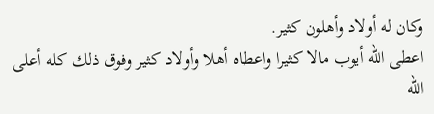وكان له أولاد وأهلون كثير.
اعطى الله أيوب مالا كثيرا واعطاه أهلا وأولاد كثير وفوق ذلك كله أعلى الله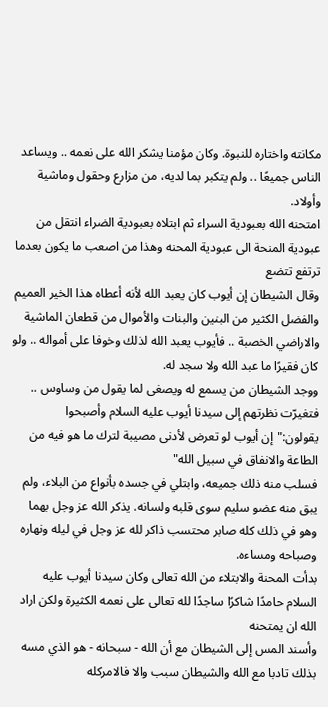مكانته واختاره للنبوة. وكان مؤمنا يشكر الله على نعمه .. ويساعد الناس جميعًا .. ولم يتكبر بما لديه، من مزارع وحقول وماشية وأولاد.
امتحنه الله بعبودية السراء ثم ابتلاه بعبودية الضراء انتقل من عبودية المنحة الى عبودية المحنه وهذا من اصعب ما يكون بعدما ترتفع تتضع
وقال الشيطان إن أيوب كان يعبد الله لأنه أعطاه هذا الخير العميم والفضل الكثير من البنين والبنات والأموال من قطعان الماشية والاراضي الخصبة .. فأيوب يعبد الله لذلك وخوفا على أمواله .. ولو كان فقيرًا ما عبد الله ولا سجد له.
ووجد الشيطان من يسمع له ويصغى لما يقول من وساوس .. فتغيرّت نظرتهم إلى سيدنا أيوب عليه السلام وأصبحوا يقولون:"إن أيوب لو تعرض لأدنى مصيبة لترك ما هو فيه من الطاعة والانفاق في سبيل الله"
فسلب منه ذلك جميعه، وابتلي في جسده بأنواع من البلاء، ولم يبق منه عضو سليم سوى قلبه ولسانه. يذكر الله عز وجل بهما وهو في ذلك كله صابر محتسب ذاكر لله عز وجل في ليله ونهاره وصباحه ومساءه.
بدأت المحنة والابتلاء من الله تعالى وكان سيدنا أيوب عليه السلام حامدًا شاكرًا ساجدًا لله تعالى على نعمه الكثيرة ولكن اراد الله ان يمتحنه
وأسند المس إلى الشيطان مع أن الله - سبحانه - هو الذي مسه بذلك تادبا مع الله والشيطان سبب والا فالامركله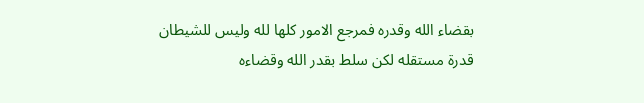بقضاء الله وقدره فمرجع الامور كلها لله وليس للشيطان قدرة مستقله لكن سلط بقدر الله وقضاءه